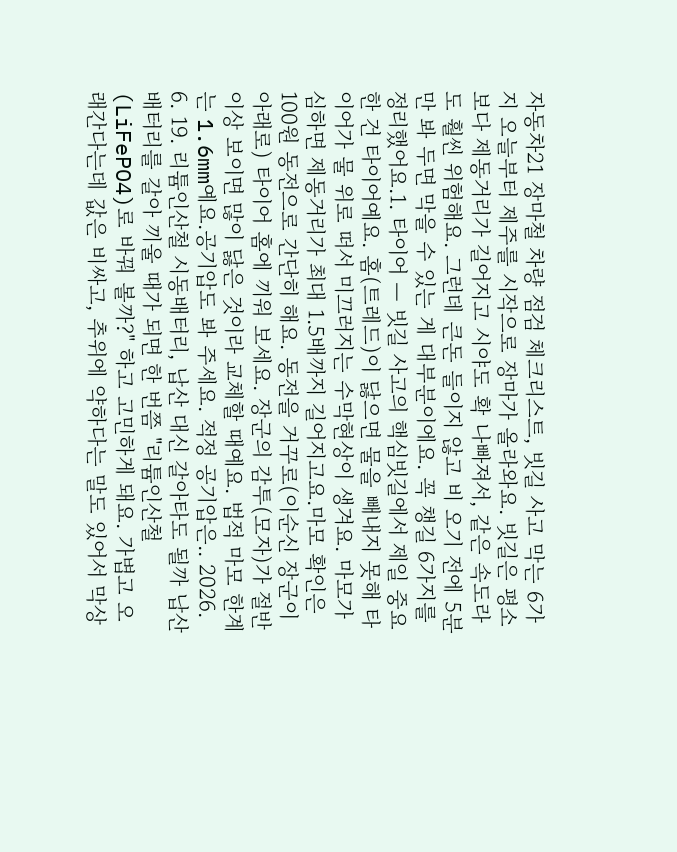자동차21 장마철 차량 점검 체크리스트, 빗길 사고 막는 6가지 오늘부터 제주를 시작으로 장마가 올라와요. 빗길은 평소보다 제동거리가 길어지고 시야도 확 나빠져서, 같은 속도라도 훨씬 위험해요. 그런데 큰돈 들이지 않고 비 오기 전에 5분만 봐 두면 막을 수 있는 게 대부분이에요. 꼭 챙길 6가지를 정리했어요.1. 타이어 — 빗길 사고의 핵심빗길에서 제일 중요한 건 타이어예요. 홈(트레드)이 닳으면 물을 빼내지 못해 타이어가 물 위로 떠서 미끄러지는 수막현상이 생겨요. 마모가 심하면 제동거리가 최대 1.5배까지 길어지고요.마모 확인은 100원 동전으로 간단히 해요. 동전을 거꾸로(이순신 장군이 아래로) 타이어 홈에 끼워 보세요. 장군의 감투(모자)가 절반 이상 보이면 많이 닳은 것이라 교체할 때예요. 법적 마모 한계는 1.6mm예요.공기압도 봐 주세요. 적정 공기압은.. 2026. 6. 19. 리튬인산철 시동배터리, 납산 대신 갈아타도 될까 납산 배터리를 갈아 끼울 때가 되면 한 번쯤 "리튬인산철(LiFePO4)로 바꿔 볼까?" 하고 고민하게 돼요. 가볍고 오래간다는데 값은 비싸고, 추위에 약하다는 말도 있어서 막상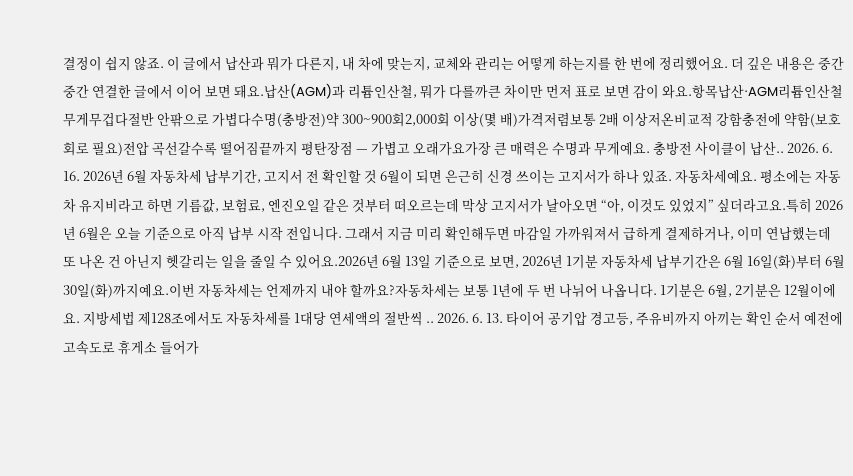결정이 쉽지 않죠. 이 글에서 납산과 뭐가 다른지, 내 차에 맞는지, 교체와 관리는 어떻게 하는지를 한 번에 정리했어요. 더 깊은 내용은 중간중간 연결한 글에서 이어 보면 돼요.납산(AGM)과 리튬인산철, 뭐가 다를까큰 차이만 먼저 표로 보면 감이 와요.항목납산·AGM리튬인산철무게무겁다절반 안팎으로 가볍다수명(충방전)약 300~900회2,000회 이상(몇 배)가격저렴보통 2배 이상저온비교적 강함충전에 약함(보호회로 필요)전압 곡선갈수록 떨어짐끝까지 평탄장점 — 가볍고 오래가요가장 큰 매력은 수명과 무게예요. 충방전 사이클이 납산.. 2026. 6. 16. 2026년 6월 자동차세 납부기간, 고지서 전 확인할 것 6월이 되면 은근히 신경 쓰이는 고지서가 하나 있죠. 자동차세예요. 평소에는 자동차 유지비라고 하면 기름값, 보험료, 엔진오일 같은 것부터 떠오르는데 막상 고지서가 날아오면 “아, 이것도 있었지” 싶더라고요.특히 2026년 6월은 오늘 기준으로 아직 납부 시작 전입니다. 그래서 지금 미리 확인해두면 마감일 가까워져서 급하게 결제하거나, 이미 연납했는데 또 나온 건 아닌지 헷갈리는 일을 줄일 수 있어요.2026년 6월 13일 기준으로 보면, 2026년 1기분 자동차세 납부기간은 6월 16일(화)부터 6월 30일(화)까지예요.이번 자동차세는 언제까지 내야 할까요?자동차세는 보통 1년에 두 번 나뉘어 나옵니다. 1기분은 6월, 2기분은 12월이에요. 지방세법 제128조에서도 자동차세를 1대당 연세액의 절반씩 .. 2026. 6. 13. 타이어 공기압 경고등, 주유비까지 아끼는 확인 순서 예전에 고속도로 휴게소 들어가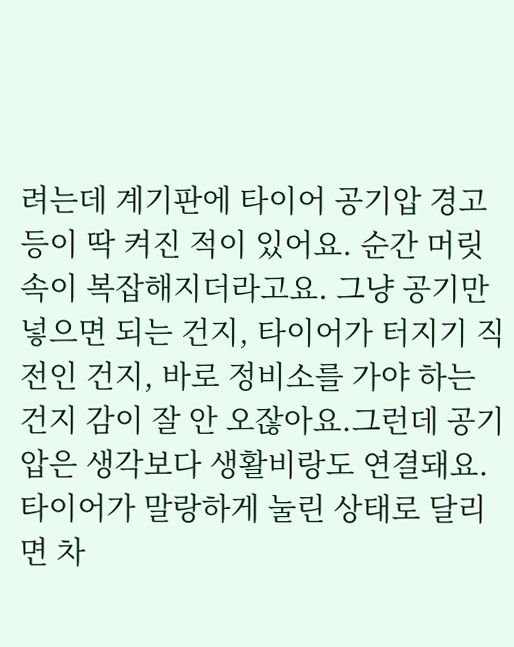려는데 계기판에 타이어 공기압 경고등이 딱 켜진 적이 있어요. 순간 머릿속이 복잡해지더라고요. 그냥 공기만 넣으면 되는 건지, 타이어가 터지기 직전인 건지, 바로 정비소를 가야 하는 건지 감이 잘 안 오잖아요.그런데 공기압은 생각보다 생활비랑도 연결돼요. 타이어가 말랑하게 눌린 상태로 달리면 차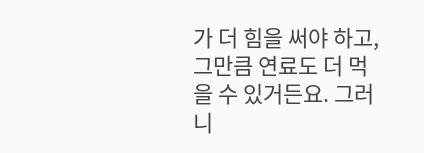가 더 힘을 써야 하고, 그만큼 연료도 더 먹을 수 있거든요. 그러니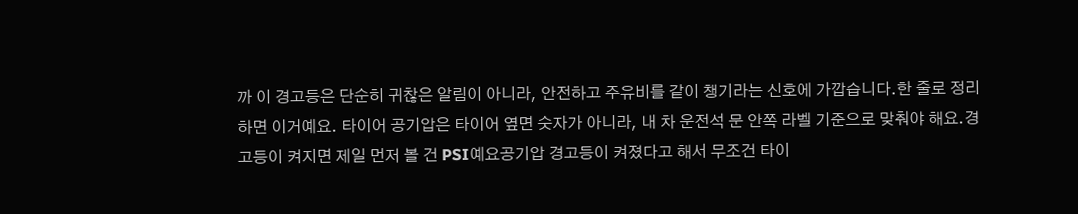까 이 경고등은 단순히 귀찮은 알림이 아니라, 안전하고 주유비를 같이 챙기라는 신호에 가깝습니다.한 줄로 정리하면 이거예요. 타이어 공기압은 타이어 옆면 숫자가 아니라, 내 차 운전석 문 안쪽 라벨 기준으로 맞춰야 해요.경고등이 켜지면 제일 먼저 볼 건 PSI예요공기압 경고등이 켜졌다고 해서 무조건 타이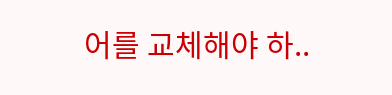어를 교체해야 하..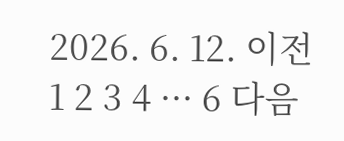2026. 6. 12. 이전 1 2 3 4 ··· 6 다음